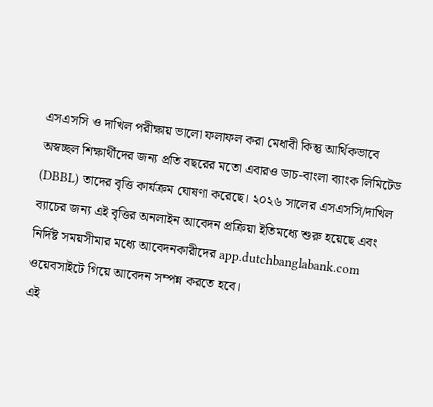এসএসসি ও দাখিল পরীক্ষায় ভালো ফলাফল করা মেধাবী কিন্তু আর্থিকভাবে অস্বচ্ছল শিক্ষার্থীদের জন্য প্রতি বছরের মতো এবারও ডাচ-বাংলা ব্যাংক লিমিটেড (DBBL) তাদের বৃত্তি কার্যক্রম ঘোষণা করেছে। ২০২৬ সালের এসএসসি/দাখিল ব্যাচের জন্য এই বৃত্তির অনলাইন আবেদন প্রক্রিয়া ইতিমধ্যে শুরু হয়েছে এবং নির্দিষ্ট সময়সীমার মধ্যে আবেদনকারীদের app.dutchbanglabank.com ওয়েবসাইটে গিয়ে আবেদন সম্পন্ন করতে হবে।
এই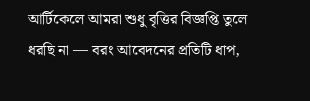আর্টিকেলে আমরা শুধু বৃত্তির বিজ্ঞপ্তি তুলে ধরছি না — বরং আবেদনের প্রতিটি ধাপ,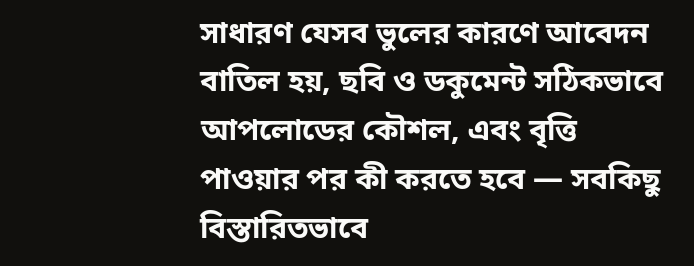সাধারণ যেসব ভুলের কারণে আবেদন বাতিল হয়, ছবি ও ডকুমেন্ট সঠিকভাবে আপলোডের কৌশল, এবং বৃত্তি পাওয়ার পর কী করতে হবে — সবকিছু বিস্তারিতভাবে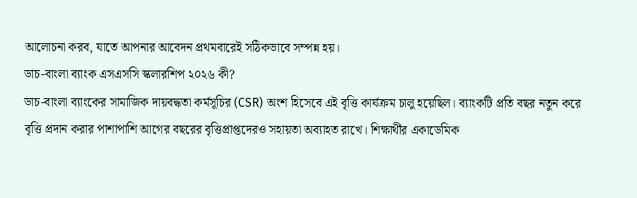আলোচনা করব, যাতে আপনার আবেদন প্রথমবারেই সঠিকভাবে সম্পন্ন হয়।
ডাচ-বাংলা ব্যাংক এসএসসি স্কলারশিপ ২০২৬ কী?
ডাচ-বাংলা ব্যাংকের সামাজিক দায়বদ্ধতা কর্মসূচির (CSR) অংশ হিসেবে এই বৃত্তি কার্যক্রম চালু হয়েছিল। ব্যাংকটি প্রতি বছর নতুন করে বৃত্তি প্রদান করার পাশাপাশি আগের বছরের বৃত্তিপ্রাপ্তদেরও সহায়তা অব্যাহত রাখে। শিক্ষার্থীর একাডেমিক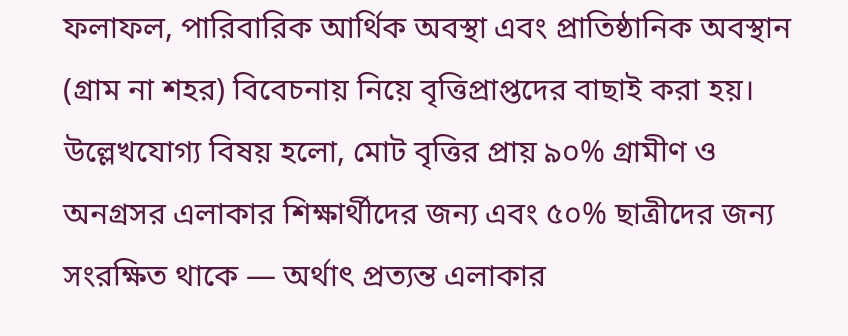ফলাফল, পারিবারিক আর্থিক অবস্থা এবং প্রাতিষ্ঠানিক অবস্থান (গ্রাম না শহর) বিবেচনায় নিয়ে বৃত্তিপ্রাপ্তদের বাছাই করা হয়।
উল্লেখযোগ্য বিষয় হলো, মোট বৃত্তির প্রায় ৯০% গ্রামীণ ও অনগ্রসর এলাকার শিক্ষার্থীদের জন্য এবং ৫০% ছাত্রীদের জন্য সংরক্ষিত থাকে — অর্থাৎ প্রত্যন্ত এলাকার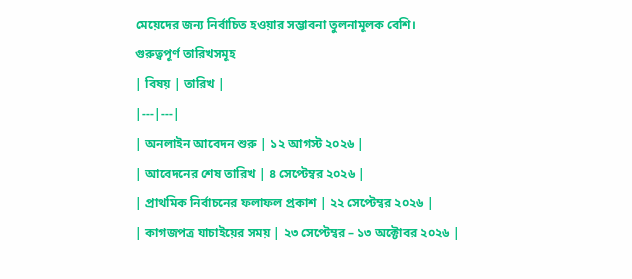মেয়েদের জন্য নির্বাচিত হওয়ার সম্ভাবনা তুলনামূলক বেশি।
গুরুত্বপূর্ণ তারিখসমূহ
| বিষয় | তারিখ |
|---|---|
| অনলাইন আবেদন শুরু | ১২ আগস্ট ২০২৬ |
| আবেদনের শেষ তারিখ | ৪ সেপ্টেম্বর ২০২৬ |
| প্রাথমিক নির্বাচনের ফলাফল প্রকাশ | ২২ সেপ্টেম্বর ২০২৬ |
| কাগজপত্র যাচাইয়ের সময় | ২৩ সেপ্টেম্বর – ১৩ অক্টোবর ২০২৬ |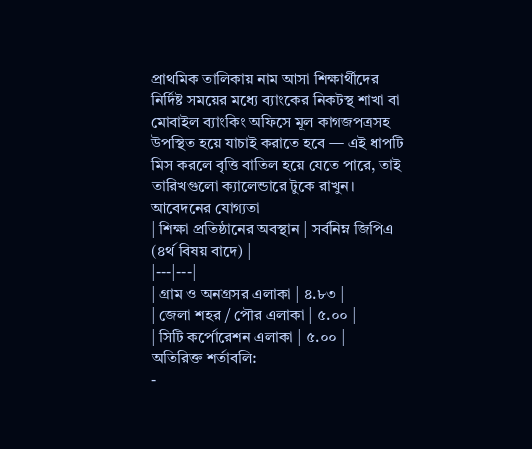প্রাথমিক তালিকায় নাম আসা শিক্ষার্থীদের নির্দিষ্ট সময়ের মধ্যে ব্যাংকের নিকটস্থ শাখা বা মোবাইল ব্যাংকিং অফিসে মূল কাগজপত্রসহ উপস্থিত হয়ে যাচাই করাতে হবে — এই ধাপটি মিস করলে বৃত্তি বাতিল হয়ে যেতে পারে, তাই তারিখগুলো ক্যালেন্ডারে টুকে রাখুন।
আবেদনের যোগ্যতা
| শিক্ষা প্রতিষ্ঠানের অবস্থান | সর্বনিম্ন জিপিএ (৪র্থ বিষয় বাদে) |
|---|---|
| গ্রাম ও অনগ্রসর এলাকা | ৪.৮৩ |
| জেলা শহর / পৌর এলাকা | ৫.০০ |
| সিটি কর্পোরেশন এলাকা | ৫.০০ |
অতিরিক্ত শর্তাবলি:
-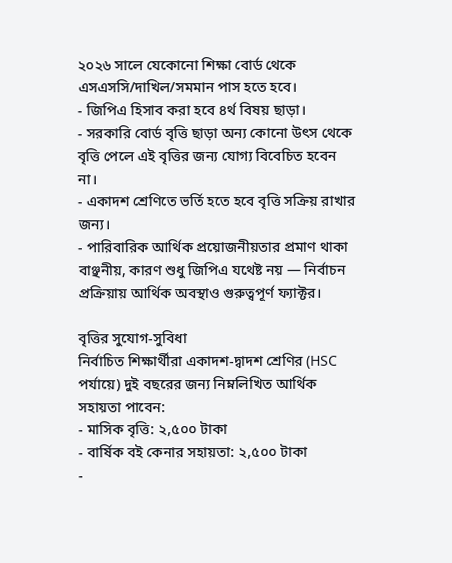২০২৬ সালে যেকোনো শিক্ষা বোর্ড থেকে এসএসসি/দাখিল/সমমান পাস হতে হবে।
- জিপিএ হিসাব করা হবে ৪র্থ বিষয় ছাড়া।
- সরকারি বোর্ড বৃত্তি ছাড়া অন্য কোনো উৎস থেকে বৃত্তি পেলে এই বৃত্তির জন্য যোগ্য বিবেচিত হবেন না।
- একাদশ শ্রেণিতে ভর্তি হতে হবে বৃত্তি সক্রিয় রাখার জন্য।
- পারিবারিক আর্থিক প্রয়োজনীয়তার প্রমাণ থাকা বাঞ্ছনীয়, কারণ শুধু জিপিএ যথেষ্ট নয় — নির্বাচন প্রক্রিয়ায় আর্থিক অবস্থাও গুরুত্বপূর্ণ ফ্যাক্টর।

বৃত্তির সুযোগ-সুবিধা
নির্বাচিত শিক্ষার্থীরা একাদশ-দ্বাদশ শ্রেণির (HSC পর্যায়ে) দুই বছরের জন্য নিম্নলিখিত আর্থিক সহায়তা পাবেন:
- মাসিক বৃত্তি: ২,৫০০ টাকা
- বার্ষিক বই কেনার সহায়তা: ২,৫০০ টাকা
-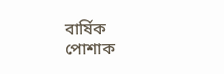বার্ষিক পোশাক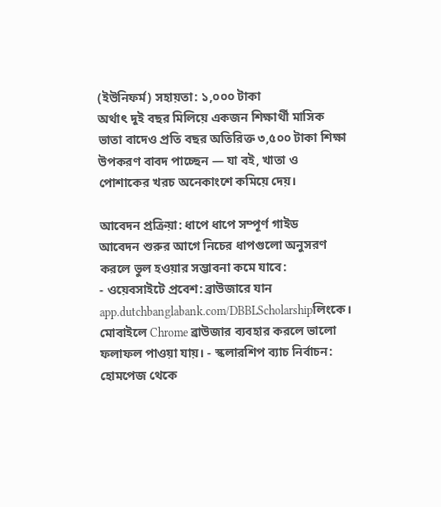(ইউনিফর্ম) সহায়তা: ১,০০০ টাকা
অর্থাৎ দুই বছর মিলিয়ে একজন শিক্ষার্থী মাসিক ভাতা বাদেও প্রতি বছর অতিরিক্ত ৩,৫০০ টাকা শিক্ষা উপকরণ বাবদ পাচ্ছেন — যা বই, খাতা ও পোশাকের খরচ অনেকাংশে কমিয়ে দেয়।

আবেদন প্রক্রিয়া: ধাপে ধাপে সম্পূর্ণ গাইড
আবেদন শুরুর আগে নিচের ধাপগুলো অনুসরণ করলে ভুল হওয়ার সম্ভাবনা কমে যাবে:
- ওয়েবসাইটে প্রবেশ: ব্রাউজারে যান
app.dutchbanglabank.com/DBBLScholarshipলিংকে। মোবাইলে Chrome ব্রাউজার ব্যবহার করলে ভালো ফলাফল পাওয়া যায়। - স্কলারশিপ ব্যাচ নির্বাচন: হোমপেজ থেকে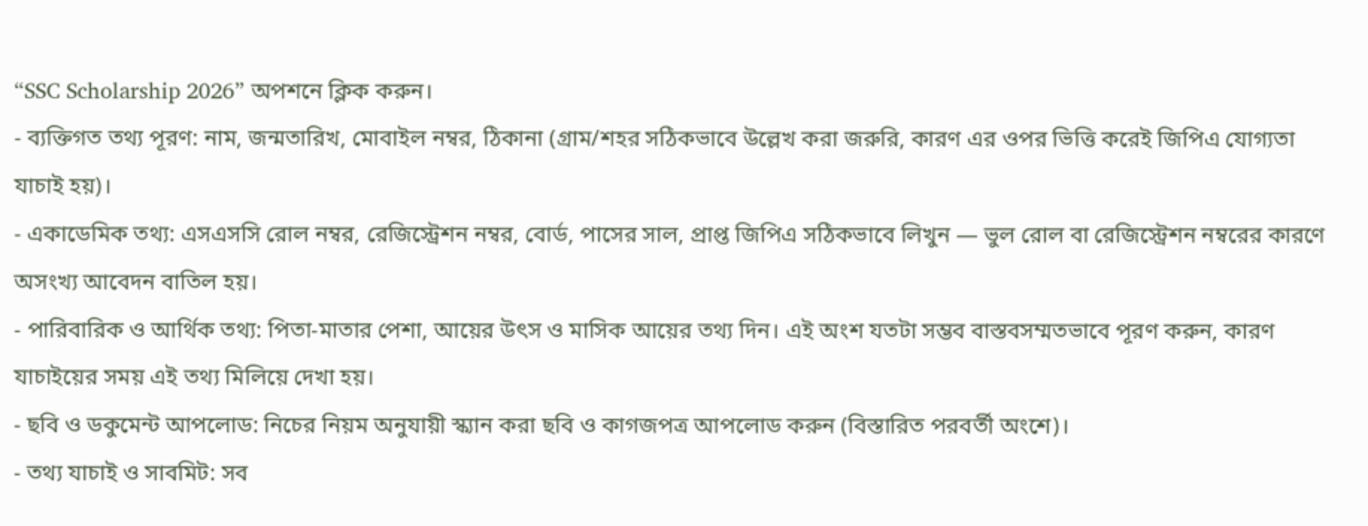“SSC Scholarship 2026” অপশনে ক্লিক করুন।
- ব্যক্তিগত তথ্য পূরণ: নাম, জন্মতারিখ, মোবাইল নম্বর, ঠিকানা (গ্রাম/শহর সঠিকভাবে উল্লেখ করা জরুরি, কারণ এর ওপর ভিত্তি করেই জিপিএ যোগ্যতা যাচাই হয়)।
- একাডেমিক তথ্য: এসএসসি রোল নম্বর, রেজিস্ট্রেশন নম্বর, বোর্ড, পাসের সাল, প্রাপ্ত জিপিএ সঠিকভাবে লিখুন — ভুল রোল বা রেজিস্ট্রেশন নম্বরের কারণে অসংখ্য আবেদন বাতিল হয়।
- পারিবারিক ও আর্থিক তথ্য: পিতা-মাতার পেশা, আয়ের উৎস ও মাসিক আয়ের তথ্য দিন। এই অংশ যতটা সম্ভব বাস্তবসম্মতভাবে পূরণ করুন, কারণ যাচাইয়ের সময় এই তথ্য মিলিয়ে দেখা হয়।
- ছবি ও ডকুমেন্ট আপলোড: নিচের নিয়ম অনুযায়ী স্ক্যান করা ছবি ও কাগজপত্র আপলোড করুন (বিস্তারিত পরবর্তী অংশে)।
- তথ্য যাচাই ও সাবমিট: সব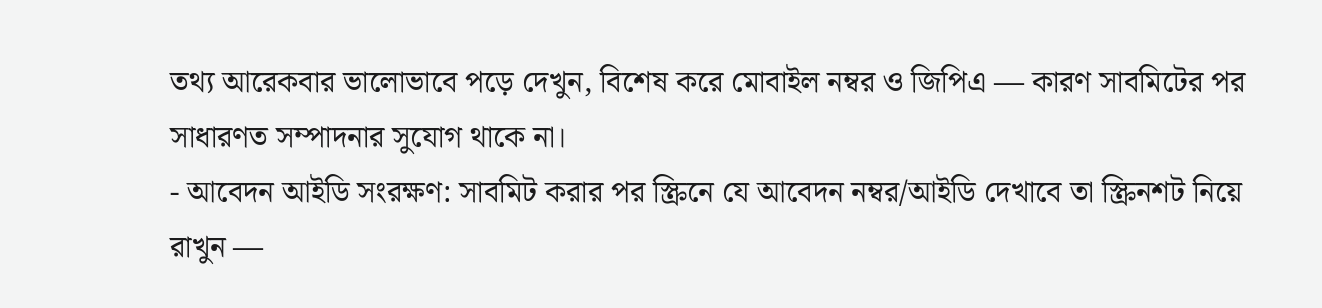তথ্য আরেকবার ভালোভাবে পড়ে দেখুন, বিশেষ করে মোবাইল নম্বর ও জিপিএ — কারণ সাবমিটের পর সাধারণত সম্পাদনার সুযোগ থাকে না।
- আবেদন আইডি সংরক্ষণ: সাবমিট করার পর স্ক্রিনে যে আবেদন নম্বর/আইডি দেখাবে তা স্ক্রিনশট নিয়ে রাখুন —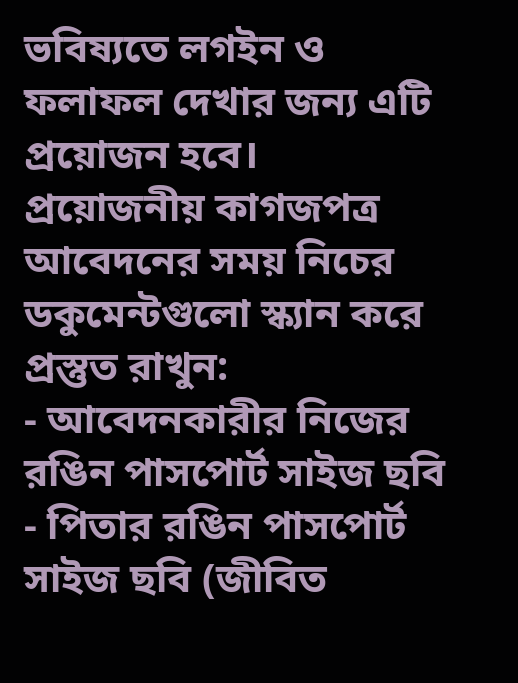ভবিষ্যতে লগইন ও ফলাফল দেখার জন্য এটি প্রয়োজন হবে।
প্রয়োজনীয় কাগজপত্র
আবেদনের সময় নিচের ডকুমেন্টগুলো স্ক্যান করে প্রস্তুত রাখুন:
- আবেদনকারীর নিজের রঙিন পাসপোর্ট সাইজ ছবি
- পিতার রঙিন পাসপোর্ট সাইজ ছবি (জীবিত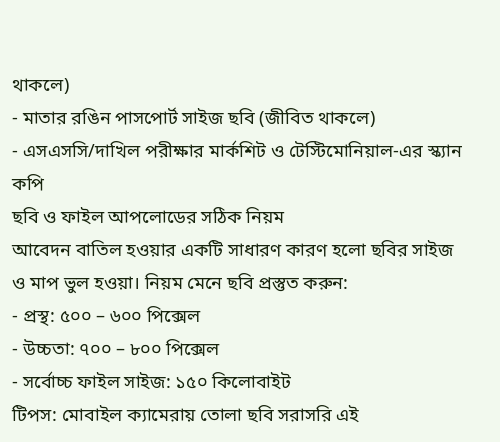থাকলে)
- মাতার রঙিন পাসপোর্ট সাইজ ছবি (জীবিত থাকলে)
- এসএসসি/দাখিল পরীক্ষার মার্কশিট ও টেস্টিমোনিয়াল-এর স্ক্যান কপি
ছবি ও ফাইল আপলোডের সঠিক নিয়ম
আবেদন বাতিল হওয়ার একটি সাধারণ কারণ হলো ছবির সাইজ ও মাপ ভুল হওয়া। নিয়ম মেনে ছবি প্রস্তুত করুন:
- প্রস্থ: ৫০০ – ৬০০ পিক্সেল
- উচ্চতা: ৭০০ – ৮০০ পিক্সেল
- সর্বোচ্চ ফাইল সাইজ: ১৫০ কিলোবাইট
টিপস: মোবাইল ক্যামেরায় তোলা ছবি সরাসরি এই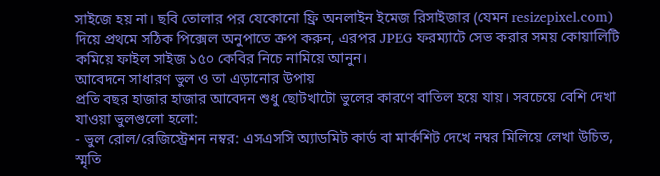সাইজে হয় না। ছবি তোলার পর যেকোনো ফ্রি অনলাইন ইমেজ রিসাইজার (যেমন resizepixel.com) দিয়ে প্রথমে সঠিক পিক্সেল অনুপাতে ক্রপ করুন, এরপর JPEG ফরম্যাটে সেভ করার সময় কোয়ালিটি কমিয়ে ফাইল সাইজ ১৫০ কেবির নিচে নামিয়ে আনুন।
আবেদনে সাধারণ ভুল ও তা এড়ানোর উপায়
প্রতি বছর হাজার হাজার আবেদন শুধু ছোটখাটো ভুলের কারণে বাতিল হয়ে যায়। সবচেয়ে বেশি দেখা যাওয়া ভুলগুলো হলো:
- ভুল রোল/রেজিস্ট্রেশন নম্বর: এসএসসি অ্যাডমিট কার্ড বা মার্কশিট দেখে নম্বর মিলিয়ে লেখা উচিত, স্মৃতি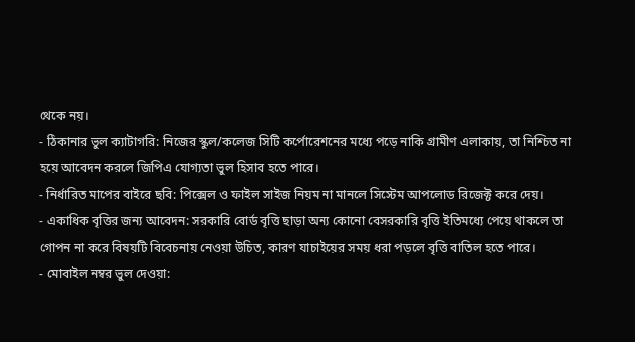থেকে নয়।
- ঠিকানার ভুল ক্যাটাগরি: নিজের স্কুল/কলেজ সিটি কর্পোরেশনের মধ্যে পড়ে নাকি গ্রামীণ এলাকায়, তা নিশ্চিত না হয়ে আবেদন করলে জিপিএ যোগ্যতা ভুল হিসাব হতে পারে।
- নির্ধারিত মাপের বাইরে ছবি: পিক্সেল ও ফাইল সাইজ নিয়ম না মানলে সিস্টেম আপলোড রিজেক্ট করে দেয়।
- একাধিক বৃত্তির জন্য আবেদন: সরকারি বোর্ড বৃত্তি ছাড়া অন্য কোনো বেসরকারি বৃত্তি ইতিমধ্যে পেয়ে থাকলে তা গোপন না করে বিষয়টি বিবেচনায় নেওয়া উচিত, কারণ যাচাইয়ের সময় ধরা পড়লে বৃত্তি বাতিল হতে পারে।
- মোবাইল নম্বর ভুল দেওয়া: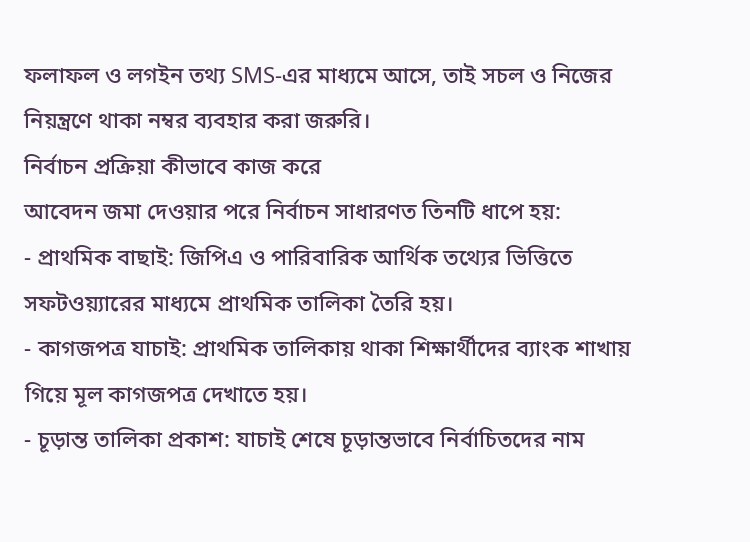ফলাফল ও লগইন তথ্য SMS-এর মাধ্যমে আসে, তাই সচল ও নিজের নিয়ন্ত্রণে থাকা নম্বর ব্যবহার করা জরুরি।
নির্বাচন প্রক্রিয়া কীভাবে কাজ করে
আবেদন জমা দেওয়ার পরে নির্বাচন সাধারণত তিনটি ধাপে হয়:
- প্রাথমিক বাছাই: জিপিএ ও পারিবারিক আর্থিক তথ্যের ভিত্তিতে সফটওয়্যারের মাধ্যমে প্রাথমিক তালিকা তৈরি হয়।
- কাগজপত্র যাচাই: প্রাথমিক তালিকায় থাকা শিক্ষার্থীদের ব্যাংক শাখায় গিয়ে মূল কাগজপত্র দেখাতে হয়।
- চূড়ান্ত তালিকা প্রকাশ: যাচাই শেষে চূড়ান্তভাবে নির্বাচিতদের নাম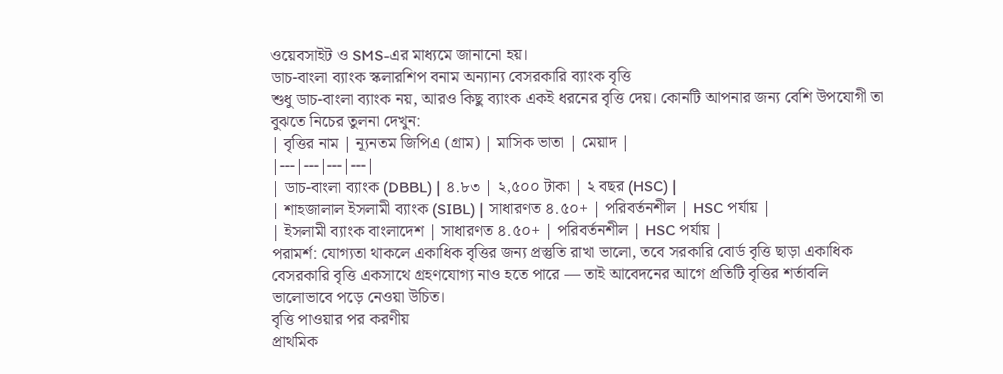ওয়েবসাইট ও SMS-এর মাধ্যমে জানানো হয়।
ডাচ-বাংলা ব্যাংক স্কলারশিপ বনাম অন্যান্য বেসরকারি ব্যাংক বৃত্তি
শুধু ডাচ-বাংলা ব্যাংক নয়, আরও কিছু ব্যাংক একই ধরনের বৃত্তি দেয়। কোনটি আপনার জন্য বেশি উপযোগী তা বুঝতে নিচের তুলনা দেখুন:
| বৃত্তির নাম | ন্যূনতম জিপিএ (গ্রাম) | মাসিক ভাতা | মেয়াদ |
|---|---|---|---|
| ডাচ-বাংলা ব্যাংক (DBBL) | ৪.৮৩ | ২,৫০০ টাকা | ২ বছর (HSC) |
| শাহজালাল ইসলামী ব্যাংক (SIBL) | সাধারণত ৪.৫০+ | পরিবর্তনশীল | HSC পর্যায় |
| ইসলামী ব্যাংক বাংলাদেশ | সাধারণত ৪.৫০+ | পরিবর্তনশীল | HSC পর্যায় |
পরামর্শ: যোগ্যতা থাকলে একাধিক বৃত্তির জন্য প্রস্তুতি রাখা ভালো, তবে সরকারি বোর্ড বৃত্তি ছাড়া একাধিক বেসরকারি বৃত্তি একসাথে গ্রহণযোগ্য নাও হতে পারে — তাই আবেদনের আগে প্রতিটি বৃত্তির শর্তাবলি ভালোভাবে পড়ে নেওয়া উচিত।
বৃত্তি পাওয়ার পর করণীয়
প্রাথমিক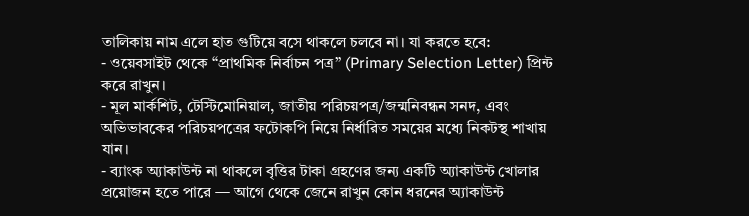তালিকায় নাম এলে হাত গুটিয়ে বসে থাকলে চলবে না। যা করতে হবে:
- ওয়েবসাইট থেকে “প্রাথমিক নির্বাচন পত্র” (Primary Selection Letter) প্রিন্ট করে রাখুন।
- মূল মার্কশিট, টেস্টিমোনিয়াল, জাতীয় পরিচয়পত্র/জন্মনিবন্ধন সনদ, এবং অভিভাবকের পরিচয়পত্রের ফটোকপি নিয়ে নির্ধারিত সময়ের মধ্যে নিকটস্থ শাখায় যান।
- ব্যাংক অ্যাকাউন্ট না থাকলে বৃত্তির টাকা গ্রহণের জন্য একটি অ্যাকাউন্ট খোলার প্রয়োজন হতে পারে — আগে থেকে জেনে রাখুন কোন ধরনের অ্যাকাউন্ট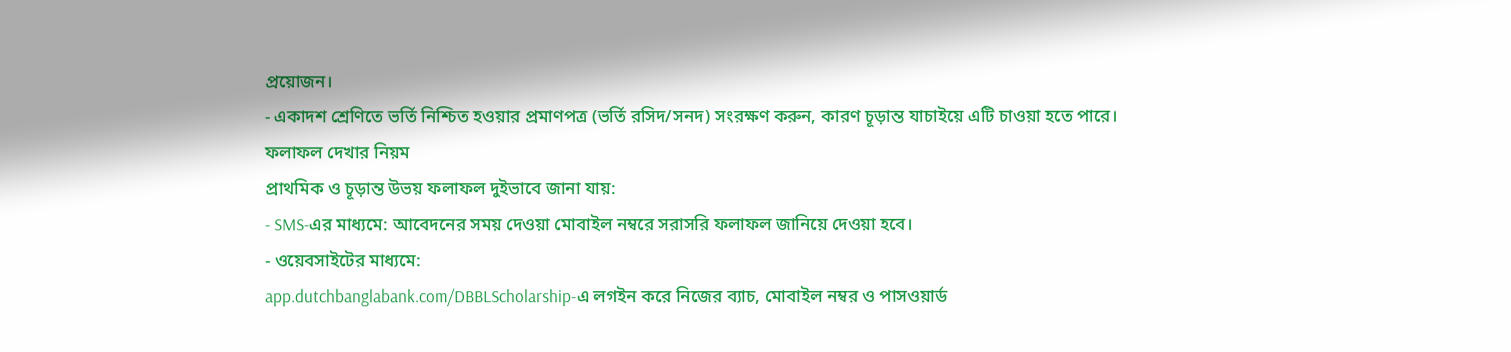প্রয়োজন।
- একাদশ শ্রেণিতে ভর্তি নিশ্চিত হওয়ার প্রমাণপত্র (ভর্তি রসিদ/সনদ) সংরক্ষণ করুন, কারণ চূড়ান্ত যাচাইয়ে এটি চাওয়া হতে পারে।
ফলাফল দেখার নিয়ম
প্রাথমিক ও চূড়ান্ত উভয় ফলাফল দুইভাবে জানা যায়:
- SMS-এর মাধ্যমে: আবেদনের সময় দেওয়া মোবাইল নম্বরে সরাসরি ফলাফল জানিয়ে দেওয়া হবে।
- ওয়েবসাইটের মাধ্যমে:
app.dutchbanglabank.com/DBBLScholarship-এ লগইন করে নিজের ব্যাচ, মোবাইল নম্বর ও পাসওয়ার্ড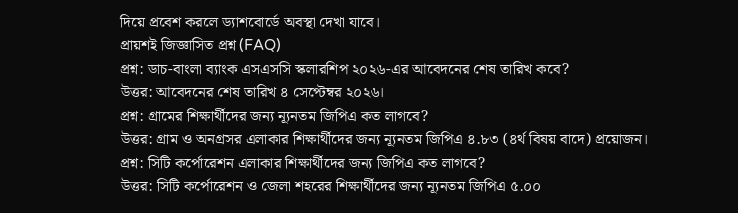দিয়ে প্রবেশ করলে ড্যাশবোর্ডে অবস্থা দেখা যাবে।
প্রায়শই জিজ্ঞাসিত প্রশ্ন (FAQ)
প্রশ্ন: ডাচ-বাংলা ব্যাংক এসএসসি স্কলারশিপ ২০২৬-এর আবেদনের শেষ তারিখ কবে?
উত্তর: আবেদনের শেষ তারিখ ৪ সেপ্টেম্বর ২০২৬।
প্রশ্ন: গ্রামের শিক্ষার্থীদের জন্য ন্যূনতম জিপিএ কত লাগবে?
উত্তর: গ্রাম ও অনগ্রসর এলাকার শিক্ষার্থীদের জন্য ন্যূনতম জিপিএ ৪.৮৩ (৪র্থ বিষয় বাদে) প্রয়োজন।
প্রশ্ন: সিটি কর্পোরেশন এলাকার শিক্ষার্থীদের জন্য জিপিএ কত লাগবে?
উত্তর: সিটি কর্পোরেশন ও জেলা শহরের শিক্ষার্থীদের জন্য ন্যূনতম জিপিএ ৫.০০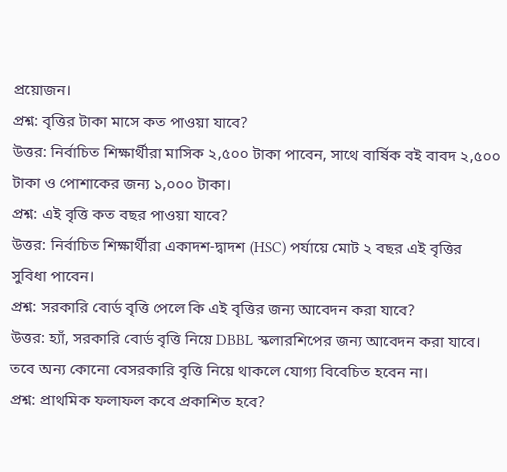প্রয়োজন।
প্রশ্ন: বৃত্তির টাকা মাসে কত পাওয়া যাবে?
উত্তর: নির্বাচিত শিক্ষার্থীরা মাসিক ২,৫০০ টাকা পাবেন, সাথে বার্ষিক বই বাবদ ২,৫০০ টাকা ও পোশাকের জন্য ১,০০০ টাকা।
প্রশ্ন: এই বৃত্তি কত বছর পাওয়া যাবে?
উত্তর: নির্বাচিত শিক্ষার্থীরা একাদশ-দ্বাদশ (HSC) পর্যায়ে মোট ২ বছর এই বৃত্তির সুবিধা পাবেন।
প্রশ্ন: সরকারি বোর্ড বৃত্তি পেলে কি এই বৃত্তির জন্য আবেদন করা যাবে?
উত্তর: হ্যাঁ, সরকারি বোর্ড বৃত্তি নিয়ে DBBL স্কলারশিপের জন্য আবেদন করা যাবে। তবে অন্য কোনো বেসরকারি বৃত্তি নিয়ে থাকলে যোগ্য বিবেচিত হবেন না।
প্রশ্ন: প্রাথমিক ফলাফল কবে প্রকাশিত হবে?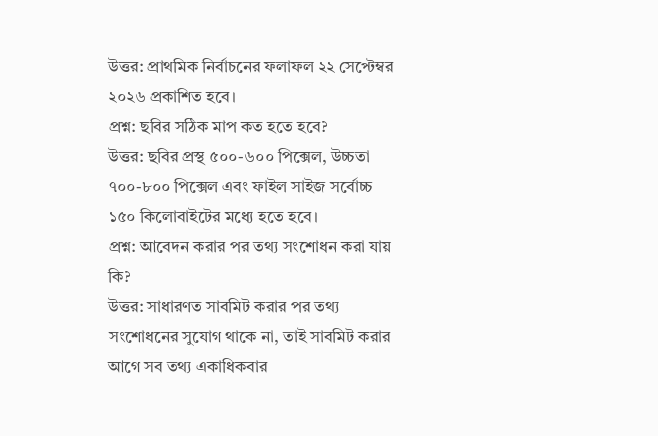উত্তর: প্রাথমিক নির্বাচনের ফলাফল ২২ সেপ্টেম্বর ২০২৬ প্রকাশিত হবে।
প্রশ্ন: ছবির সঠিক মাপ কত হতে হবে?
উত্তর: ছবির প্রস্থ ৫০০-৬০০ পিক্সেল, উচ্চতা ৭০০-৮০০ পিক্সেল এবং ফাইল সাইজ সর্বোচ্চ ১৫০ কিলোবাইটের মধ্যে হতে হবে।
প্রশ্ন: আবেদন করার পর তথ্য সংশোধন করা যায় কি?
উত্তর: সাধারণত সাবমিট করার পর তথ্য সংশোধনের সুযোগ থাকে না, তাই সাবমিট করার আগে সব তথ্য একাধিকবার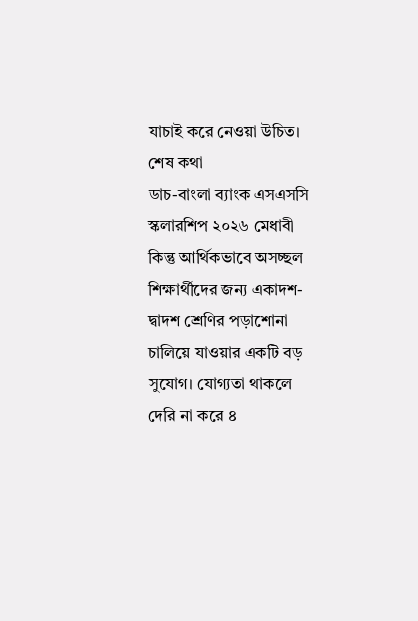যাচাই করে নেওয়া উচিত।
শেষ কথা
ডাচ-বাংলা ব্যাংক এসএসসি স্কলারশিপ ২০২৬ মেধাবী কিন্তু আর্থিকভাবে অসচ্ছল শিক্ষার্থীদের জন্য একাদশ-দ্বাদশ শ্রেণির পড়াশোনা চালিয়ে যাওয়ার একটি বড় সুযোগ। যোগ্যতা থাকলে দেরি না করে ৪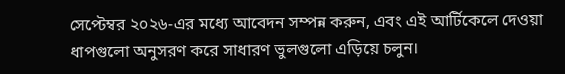সেপ্টেম্বর ২০২৬-এর মধ্যে আবেদন সম্পন্ন করুন, এবং এই আর্টিকেলে দেওয়া ধাপগুলো অনুসরণ করে সাধারণ ভুলগুলো এড়িয়ে চলুন।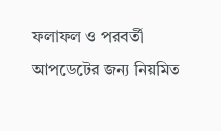ফলাফল ও পরবর্তী আপডেটের জন্য নিয়মিত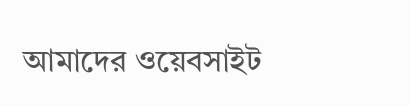আমাদের ওয়েবসাইট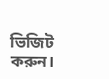ভিজিট করুন।